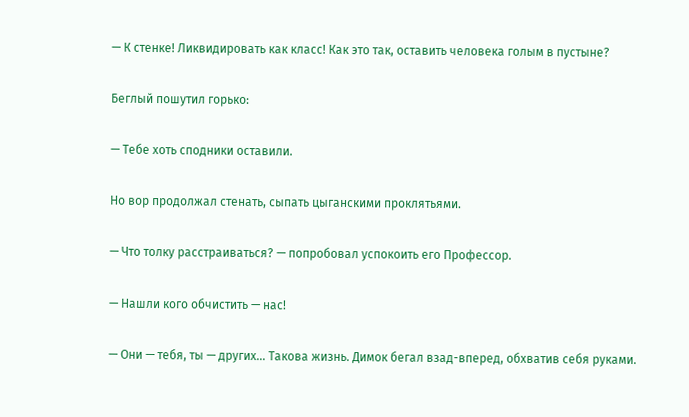— К стенке! Ликвидировать как класс! Как это так, оставить человека голым в пустыне?

Беглый пошутил горько:

— Тебе хоть сподники оставили.

Но вор продолжал стенать, сыпать цыганскими проклятьями.

— Что толку расстраиваться? — попробовал успокоить его Профессор.

— Нашли кого обчистить — нас!

— Они — тебя, ты — других… Такова жизнь. Димок бегал взад-вперед, обхватив себя руками.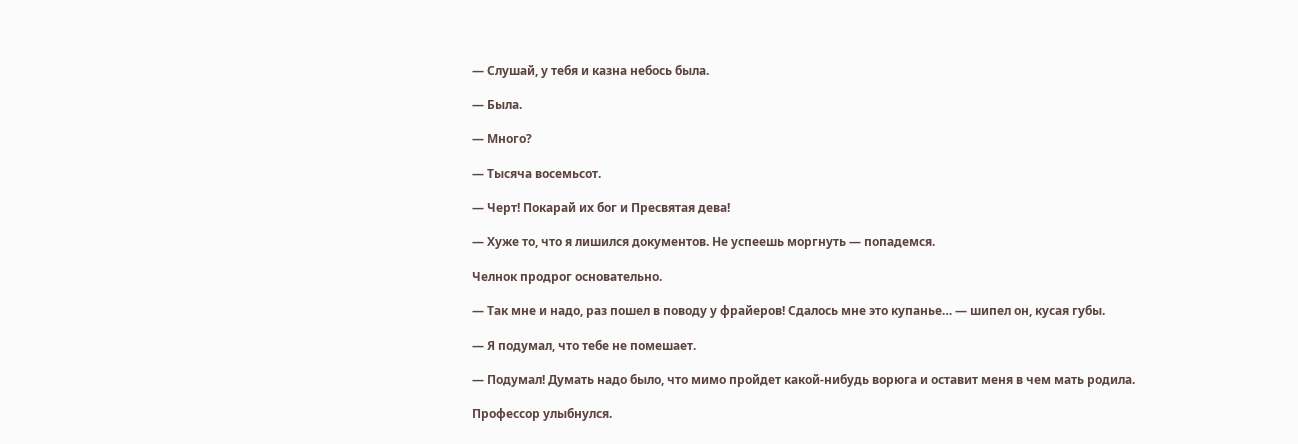— Слушай, у тебя и казна небось была.

— Была.

— Много?

— Тысяча восемьсот.

— Черт! Покарай их бог и Пресвятая дева!

— Хуже то, что я лишился документов. Не успеешь моргнуть — попадемся.

Челнок продрог основательно.

— Так мне и надо, раз пошел в поводу у фрайеров! Сдалось мне это купанье… — шипел он, кусая губы.

— Я подумал, что тебе не помешает.

— Подумал! Думать надо было, что мимо пройдет какой-нибудь ворюга и оставит меня в чем мать родила.

Профессор улыбнулся.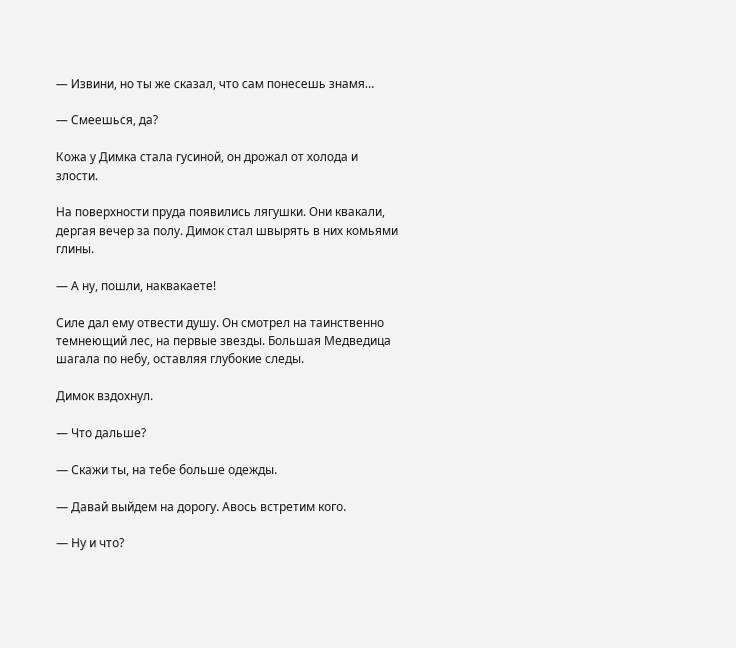— Извини, но ты же сказал, что сам понесешь знамя…

— Смеешься, да?

Кожа у Димка стала гусиной, он дрожал от холода и злости.

На поверхности пруда появились лягушки. Они квакали, дергая вечер за полу. Димок стал швырять в них комьями глины.

— А ну, пошли, наквакаете!

Силе дал ему отвести душу. Он смотрел на таинственно темнеющий лес, на первые звезды. Большая Медведица шагала по небу, оставляя глубокие следы.

Димок вздохнул.

— Что дальше?

— Скажи ты, на тебе больше одежды.

— Давай выйдем на дорогу. Авось встретим кого.

— Ну и что?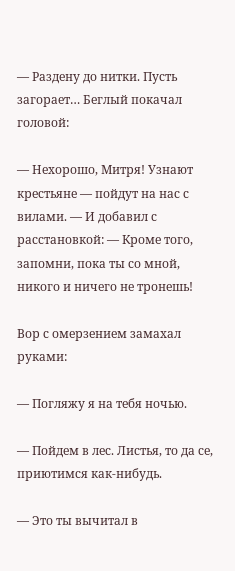— Раздену до нитки. Пусть загорает… Беглый покачал головой:

— Нехорошо, Митря! Узнают крестьяне — пойдут на нас с вилами. — И добавил с расстановкой: — Кроме того, запомни, пока ты со мной, никого и ничего не тронешь!

Вор с омерзением замахал руками:

— Погляжу я на тебя ночью.

— Пойдем в лес. Листья, то да се, приютимся как-нибудь.

— Это ты вычитал в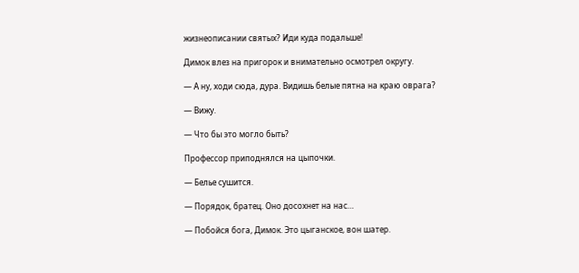жизнеописании святых? Иди куда подальше!

Димок влез на пригорок и внимательно осмотрел округу.

— А ну, ходи сюда, дура. Видишь белые пятна на краю оврага?

— Вижу.

— Что бы это могло быть?

Профессор приподнялся на цыпочки.

— Белье сушится.

— Порядок, братец. Оно досохнет на нас…

— Побойся бога, Димок. Это цыганское, вон шатер.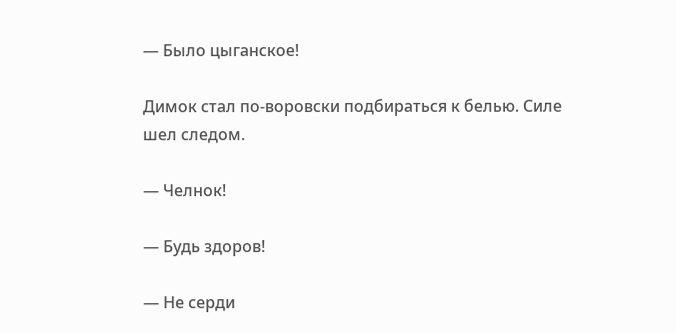— Было цыганское!

Димок стал по-воровски подбираться к белью. Силе шел следом.

— Челнок!

— Будь здоров!

— Не серди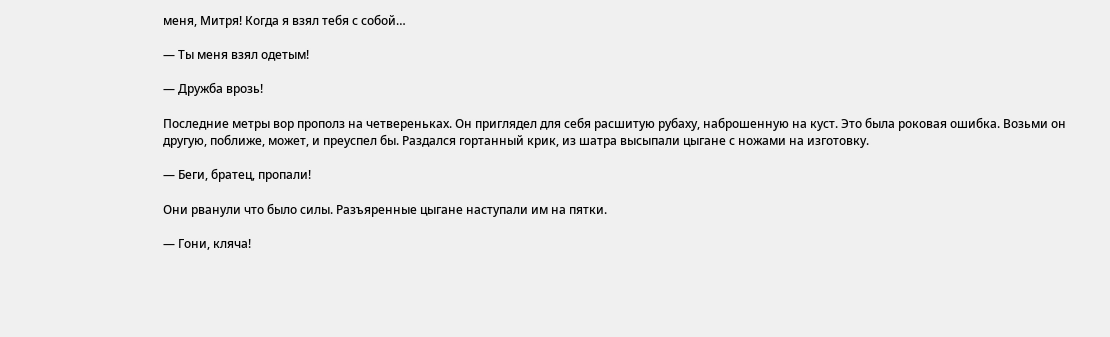меня, Митря! Когда я взял тебя с собой…

— Ты меня взял одетым!

— Дружба врозь!

Последние метры вор прополз на четвереньках. Он приглядел для себя расшитую рубаху, наброшенную на куст. Это была роковая ошибка. Возьми он другую, поближе, может, и преуспел бы. Раздался гортанный крик, из шатра высыпали цыгане с ножами на изготовку.

— Беги, братец, пропали!

Они рванули что было силы. Разъяренные цыгане наступали им на пятки.

— Гони, кляча!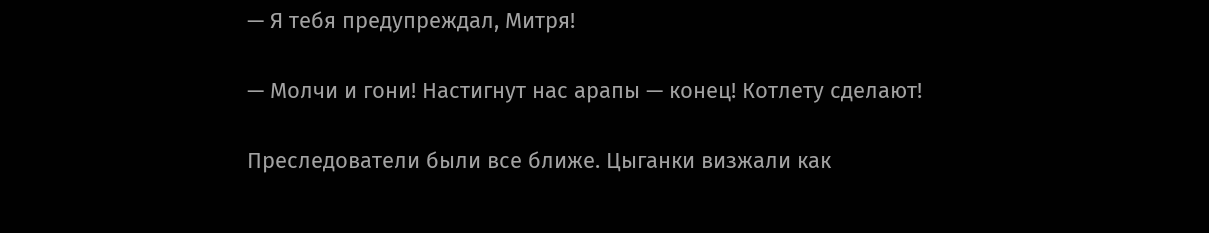— Я тебя предупреждал, Митря!

— Молчи и гони! Настигнут нас арапы — конец! Котлету сделают!

Преследователи были все ближе. Цыганки визжали как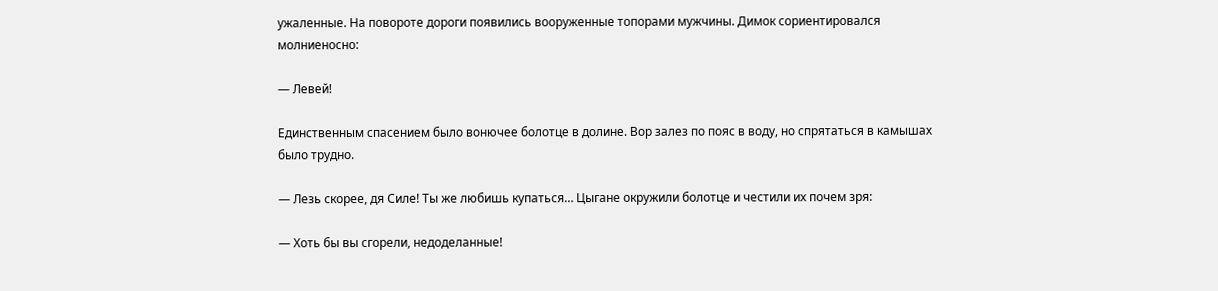ужаленные. На повороте дороги появились вооруженные топорами мужчины. Димок сориентировался молниеносно:

— Левей!

Единственным спасением было вонючее болотце в долине. Вор залез по пояс в воду, но спрятаться в камышах было трудно.

— Лезь скорее, дя Силе! Ты же любишь купаться… Цыгане окружили болотце и честили их почем зря:

— Хоть бы вы сгорели, недоделанные!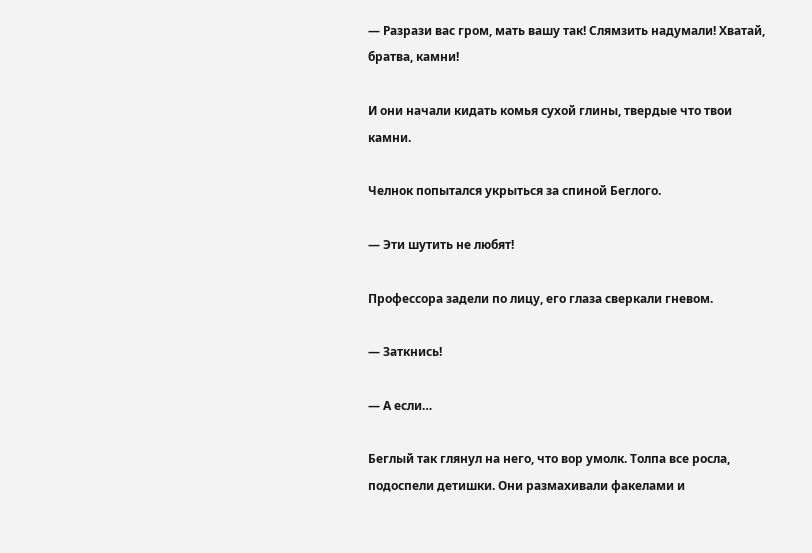— Разрази вас гром, мать вашу так! Слямзить надумали! Хватай, братва, камни!

И они начали кидать комья сухой глины, твердые что твои камни.

Челнок попытался укрыться за спиной Беглого.

— Эти шутить не любят!

Профессора задели по лицу, его глаза сверкали гневом.

— Заткнись!

— А если…

Беглый так глянул на него, что вор умолк. Толпа все росла, подоспели детишки. Они размахивали факелами и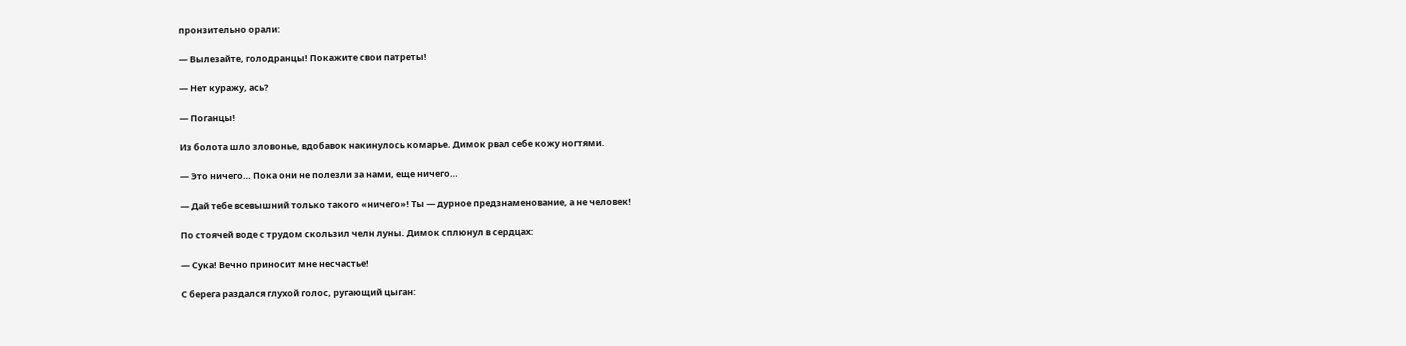пронзительно орали:

— Вылезайте, голодранцы! Покажите свои патреты!

— Нет куражу, ась?

— Поганцы!

Из болота шло зловонье, вдобавок накинулось комарье. Димок рвал себе кожу ногтями.

— Это ничего… Пока они не полезли за нами, еще ничего…

— Дай тебе всевышний только такого «ничего»! Ты — дурное предзнаменование, а не человек!

По стоячей воде с трудом скользил челн луны. Димок сплюнул в сердцах:

— Сука! Вечно приносит мне несчастье!

С берега раздался глухой голос, ругающий цыган: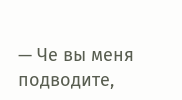— Че вы меня подводите,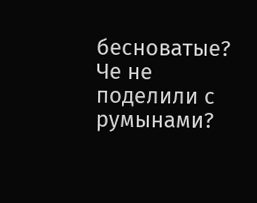бесноватые? Че не поделили с румынами?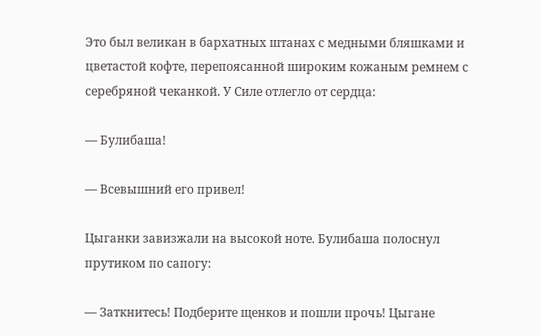Это был великан в бархатных штанах с медными бляшками и цветастой кофте, перепоясанной широким кожаным ремнем с серебряной чеканкой. У Силе отлегло от сердца:

— Булибаша!

— Всевышний его привел!

Цыганки завизжали на высокой ноте. Булибаша полоснул прутиком по сапогу:

— Заткнитесь! Подберите щенков и пошли прочь! Цыгане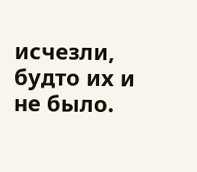исчезли, будто их и не было.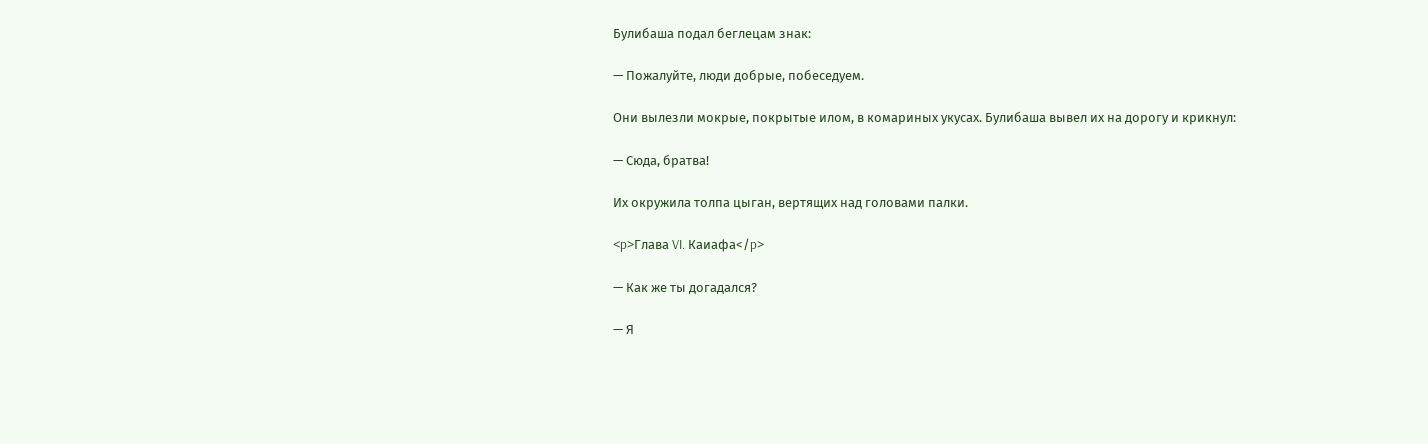Булибаша подал беглецам знак:

— Пожалуйте, люди добрые, побеседуем.

Они вылезли мокрые, покрытые илом, в комариных укусах. Булибаша вывел их на дорогу и крикнул:

— Сюда, братва!

Их окружила толпа цыган, вертящих над головами палки.

<p>Глава VI. Каиафа</p>

— Как же ты догадался?

— Я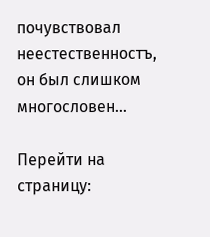почувствовал неестественностъ, он был слишком многословен…

Перейти на страницу: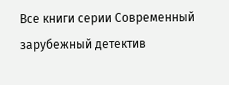Все книги серии Современный зарубежный детектив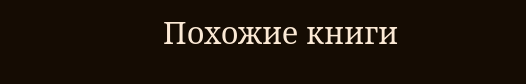Похожие книги